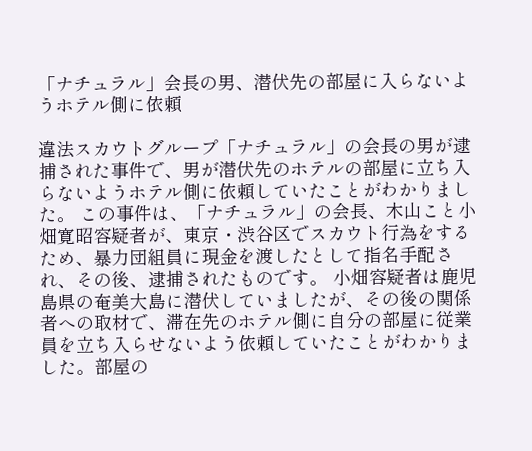「ナチュラル」会長の男、潜伏先の部屋に入らないようホテル側に依頼

違法スカウトグループ「ナチュラル」の会長の男が逮捕された事件で、男が潜伏先のホテルの部屋に立ち入らないようホテル側に依頼していたことがわかりました。 この事件は、「ナチュラル」の会長、木山こと小畑寛昭容疑者が、東京・渋谷区でスカウト行為をするため、暴力団組員に現金を渡したとして指名手配され、その後、逮捕されたものです。 小畑容疑者は鹿児島県の奄美大島に潜伏していましたが、その後の関係者への取材で、滞在先のホテル側に自分の部屋に従業員を立ち入らせないよう依頼していたことがわかりました。部屋の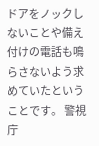ドアをノックしないことや備え付けの電話も鳴らさないよう求めていたということです。 警視庁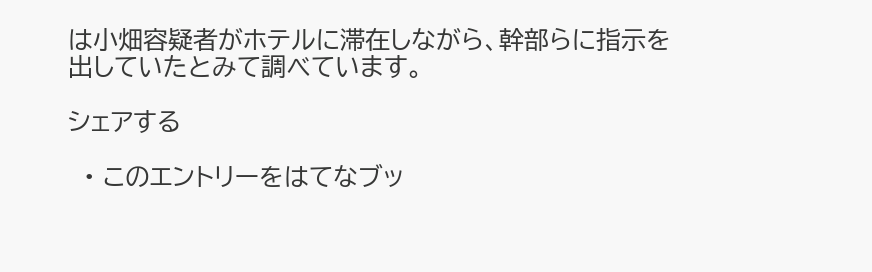は小畑容疑者がホテルに滞在しながら、幹部らに指示を出していたとみて調べています。

シェアする

  • このエントリーをはてなブッ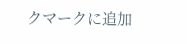クマークに追加